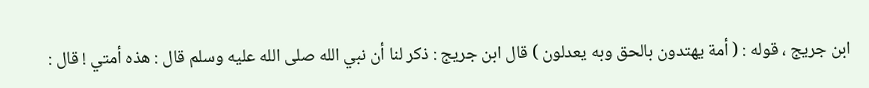ابن جريج ، قوله : ( أمة يهتدون بالحق وبه يعدلون ) قال ابن جريج : ذكر لنا أن نبي الله صلى الله عليه وسلم قال : هذه أمتي ! قال :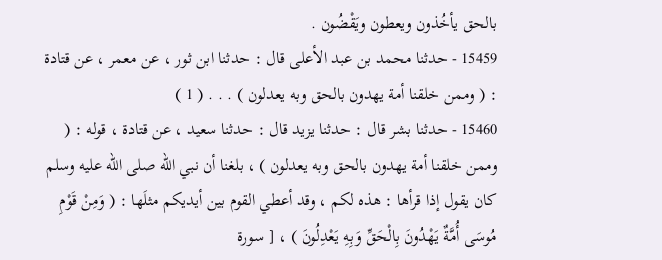بالحق يأخُذون ويعطون ويَقْضُون .
15459 - حدثنا محمد بن عبد الأعلى قال : حدثنا ابن ثور ، عن معمر ، عن قتادة : ( وممن خلقنا أمة يهدون بالحق وبه يعدلون ) . . . ( 1 )
15460 - حدثنا بشر قال : حدثنا يزيد قال : حدثنا سعيد ، عن قتادة ، قوله : ( وممن خلقنا أمة يهدون بالحق وبه يعدلون ) ، بلغنا أن نبي الله صلى الله عليه وسلم كان يقول إذا قرأها : هذه لكم ، وقد أعطي القوم بين أيديكم مثلَها : ( وَمِنْ قَوْمِ مُوسَى أُمَّةٌ يَهْدُونَ بِالْحَقِّ وَبِهِ يَعْدِلُونَ ) ، [ سورة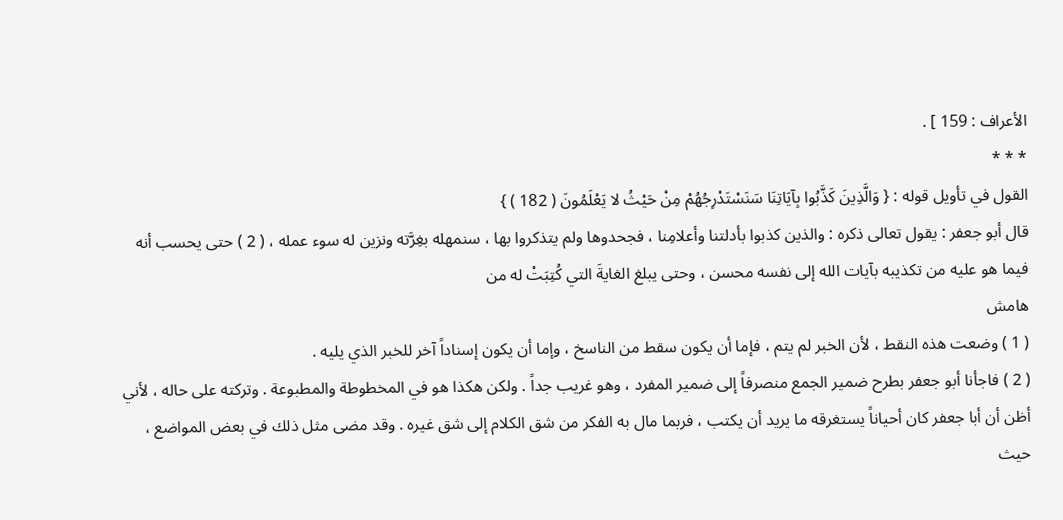الأعراف : 159 ] .
* * *
القول في تأويل قوله : { وَالَّذِينَ كَذَّبُوا بِآيَاتِنَا سَنَسْتَدْرِجُهُمْ مِنْ حَيْثُ لا يَعْلَمُونَ ( 182 ) }
قال أبو جعفر : يقول تعالى ذكره : والذين كذبوا بأدلتنا وأعلامِنا ، فجحدوها ولم يتذكروا بها ، سنمهله بغِرَّته ونزين له سوء عمله ، ( 2 ) حتى يحسب أنه فيما هو عليه من تكذيبه بآيات الله إلى نفسه محسن ، وحتى يبلغ الغايةَ التي كُتِبَتْ له من
هامش
( 1 ) وضعت هذه النقط ، لأن الخبر لم يتم ، فإما أن يكون سقط من الناسخ ، وإما أن يكون إسناداً آخر للخبر الذي يليه .
( 2 ) فاجأنا أبو جعفر بطرح ضمير الجمع منصرفاً إلى ضمير المفرد ، وهو غريب جداً . ولكن هكذا هو في المخطوطة والمطبوعة . وتركته على حاله ، لأني أظن أن أبا جعفر كان أحياناً يستغرقه ما يريد أن يكتب ، فربما مال به الفكر من شق الكلام إلى شق غيره . وقد مضى مثل ذلك في بعض المواضع ، حيث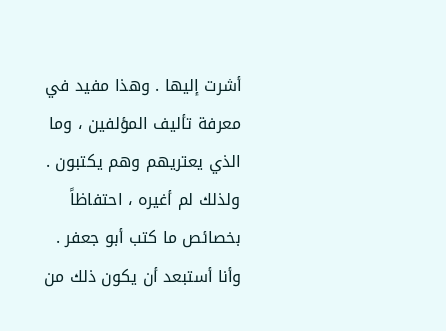أشرت إليها . وهذا مفيد في معرفة تأليف المؤلفين ، وما الذي يعتريهم وهم يكتبون . ولذلك لم أغيره ، احتفاظاً بخصائص ما كتب أبو جعفر . وأنا أستبعد أن يكون ذلك من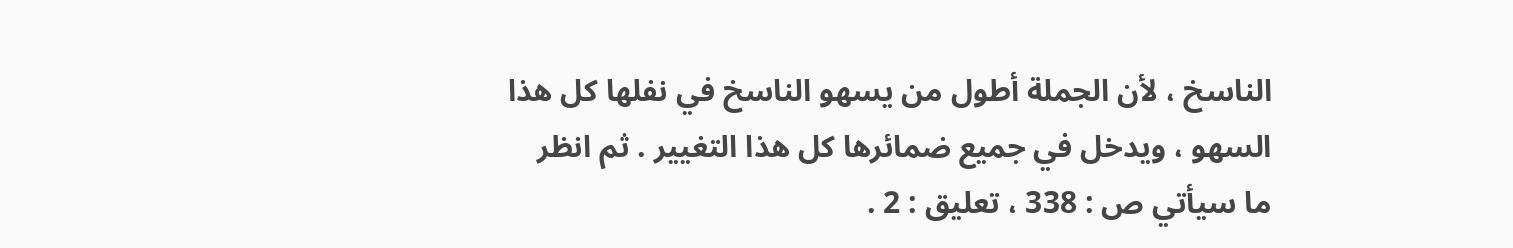الناسخ ، لأن الجملة أطول من يسهو الناسخ في نفلها كل هذا السهو ، ويدخل في جميع ضمائرها كل هذا التغيير . ثم انظر ما سيأتي ص : 338 ، تعليق : 2 .